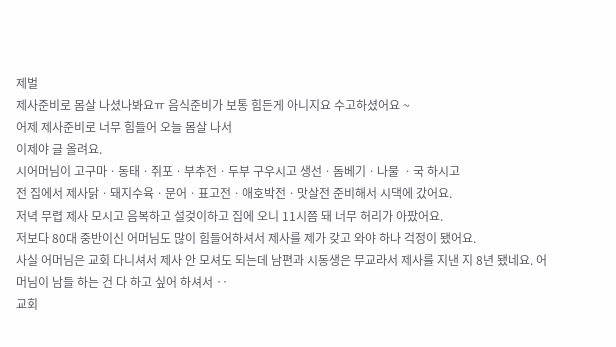제벌
제사준비로 몸살 나셨나봐요ㅠ 음식준비가 보통 힘든게 아니지요 수고하셨어요 ~
어제 제사준비로 너무 힘들어 오늘 몸살 나서
이제야 글 올려요.
시어머님이 고구마ㆍ동태ㆍ쥐포ㆍ부추전ㆍ두부 구우시고 생선ㆍ돔베기ㆍ나물 ㆍ국 하시고
전 집에서 제사닭ㆍ돼지수육ㆍ문어ㆍ표고전ㆍ애호박전ㆍ맛살전 준비해서 시댁에 갔어요.
저녁 무렵 제사 모시고 음복하고 설겆이하고 집에 오니 11시쯤 돼 너무 허리가 아팠어요.
저보다 80대 중반이신 어머님도 많이 힘들어하셔서 제사를 제가 갖고 와야 하나 걱정이 됐어요.
사실 어머님은 교회 다니셔서 제사 안 모셔도 되는데 남편과 시동생은 무교라서 제사를 지낸 지 8년 됐네요. 어머님이 남들 하는 건 다 하고 싶어 하셔서 ‥
교회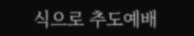식으로 추도예배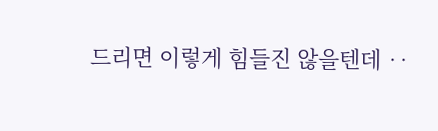드리면 이렇게 힘들진 않을텐데 ‥